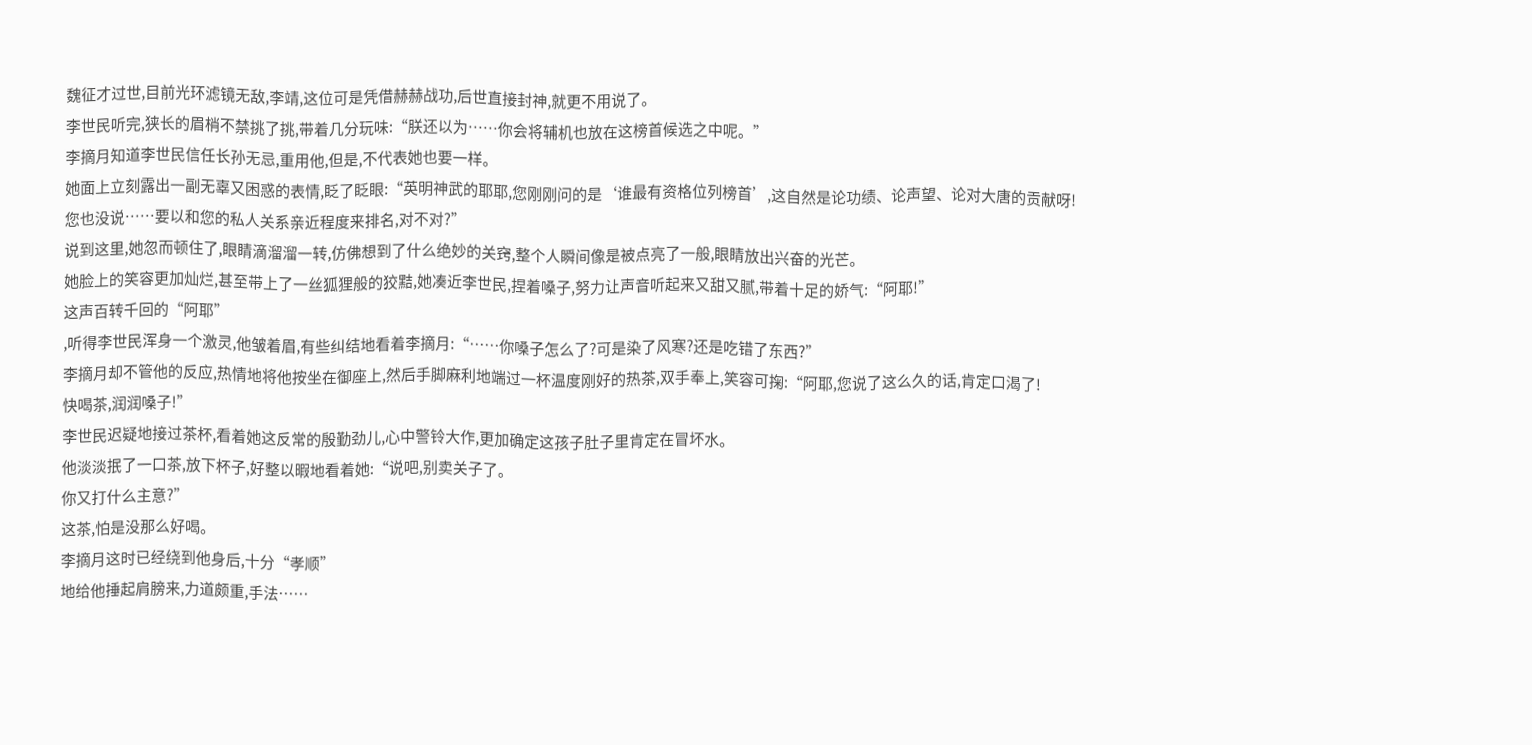魏征才过世,目前光环滤镜无敌,李靖,这位可是凭借赫赫战功,后世直接封神,就更不用说了。
李世民听完,狭长的眉梢不禁挑了挑,带着几分玩味:“朕还以为……你会将辅机也放在这榜首候选之中呢。”
李摘月知道李世民信任长孙无忌,重用他,但是,不代表她也要一样。
她面上立刻露出一副无辜又困惑的表情,眨了眨眼:“英明神武的耶耶,您刚刚问的是‘谁最有资格位列榜首’,这自然是论功绩、论声望、论对大唐的贡献呀!
您也没说……要以和您的私人关系亲近程度来排名,对不对?”
说到这里,她忽而顿住了,眼睛滴溜溜一转,仿佛想到了什么绝妙的关窍,整个人瞬间像是被点亮了一般,眼睛放出兴奋的光芒。
她脸上的笑容更加灿烂,甚至带上了一丝狐狸般的狡黠,她凑近李世民,捏着嗓子,努力让声音听起来又甜又腻,带着十足的娇气:“阿耶!”
这声百转千回的“阿耶”
,听得李世民浑身一个激灵,他皱着眉,有些纠结地看着李摘月:“……你嗓子怎么了?可是染了风寒?还是吃错了东西?”
李摘月却不管他的反应,热情地将他按坐在御座上,然后手脚麻利地端过一杯温度刚好的热茶,双手奉上,笑容可掬:“阿耶,您说了这么久的话,肯定口渴了!
快喝茶,润润嗓子!”
李世民迟疑地接过茶杯,看着她这反常的殷勤劲儿,心中警铃大作,更加确定这孩子肚子里肯定在冒坏水。
他淡淡抿了一口茶,放下杯子,好整以暇地看着她:“说吧,别卖关子了。
你又打什么主意?”
这茶,怕是没那么好喝。
李摘月这时已经绕到他身后,十分“孝顺”
地给他捶起肩膀来,力道颇重,手法……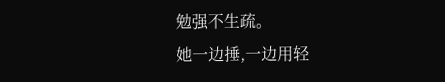勉强不生疏。
她一边捶,一边用轻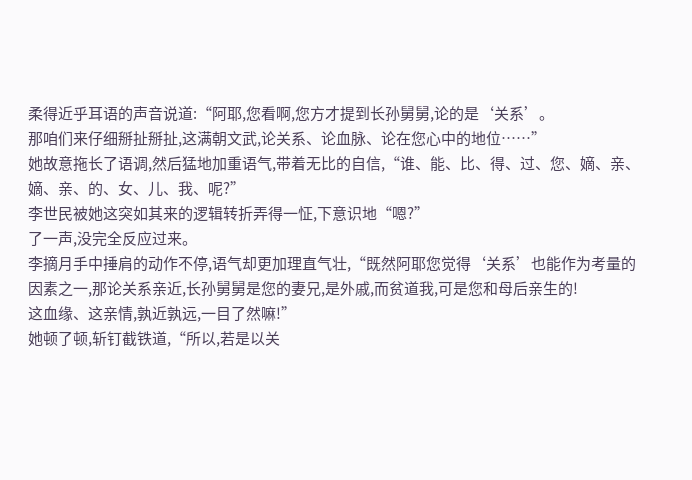柔得近乎耳语的声音说道:“阿耶,您看啊,您方才提到长孙舅舅,论的是‘关系’。
那咱们来仔细掰扯掰扯,这满朝文武,论关系、论血脉、论在您心中的地位……”
她故意拖长了语调,然后猛地加重语气,带着无比的自信,“谁、能、比、得、过、您、嫡、亲、嫡、亲、的、女、儿、我、呢?”
李世民被她这突如其来的逻辑转折弄得一怔,下意识地“嗯?”
了一声,没完全反应过来。
李摘月手中捶肩的动作不停,语气却更加理直气壮,“既然阿耶您觉得‘关系’也能作为考量的因素之一,那论关系亲近,长孙舅舅是您的妻兄,是外戚,而贫道我,可是您和母后亲生的!
这血缘、这亲情,孰近孰远,一目了然嘛!”
她顿了顿,斩钉截铁道,“所以,若是以关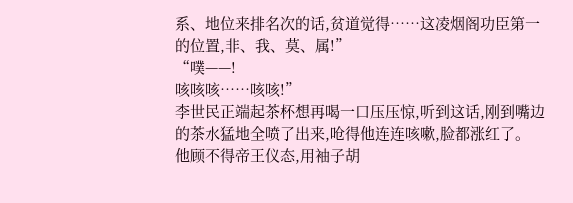系、地位来排名次的话,贫道觉得……这凌烟阁功臣第一的位置,非、我、莫、属!”
“噗——!
咳咳咳……咳咳!”
李世民正端起茶杯想再喝一口压压惊,听到这话,刚到嘴边的茶水猛地全喷了出来,呛得他连连咳嗽,脸都涨红了。
他顾不得帝王仪态,用袖子胡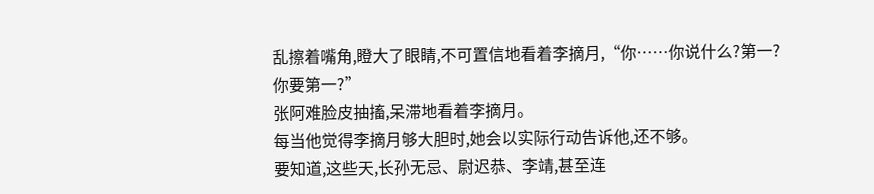乱擦着嘴角,瞪大了眼睛,不可置信地看着李摘月,“你……你说什么?第一?你要第一?”
张阿难脸皮抽搐,呆滞地看着李摘月。
每当他觉得李摘月够大胆时,她会以实际行动告诉他,还不够。
要知道,这些天,长孙无忌、尉迟恭、李靖,甚至连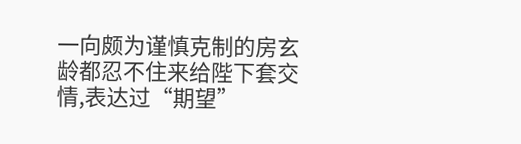一向颇为谨慎克制的房玄龄都忍不住来给陛下套交情,表达过“期望”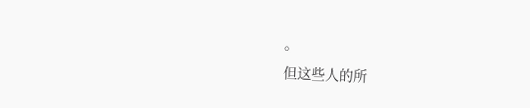。
但这些人的所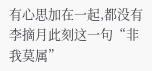有心思加在一起,都没有李摘月此刻这一句“非我莫属”